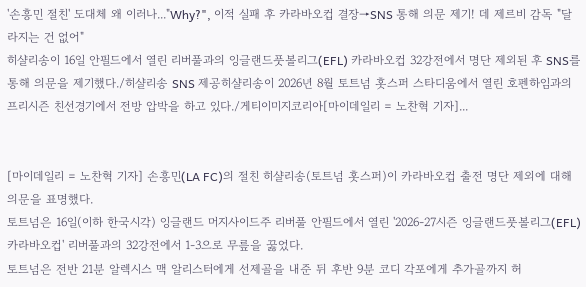'손흥민 절친' 도대체 왜 이러나..."Why?", 이적 실패 후 카라바오컵 결장→SNS 통해 의문 제기! 데 제르비 감독 "달라지는 건 없어"
히샬리송이 16일 안필드에서 열린 리버풀과의 잉글랜드풋볼리그(EFL) 카라바오컵 32강전에서 명단 제외된 후 SNS를 통해 의문을 제기했다./히샬리송 SNS 제공히샬리송이 2026년 8월 토트넘 홋스퍼 스타디움에서 열린 호펜하임과의 프리시즌 친선경기에서 전방 압박을 하고 있다./게티이미지코리아[마이데일리 = 노찬혁 기자]...


[마이데일리 = 노찬혁 기자] 손흥민(LA FC)의 절친 히샬리송(토트넘 홋스퍼)이 카라바오컵 출전 명단 제외에 대해 의문을 표명했다.
토트넘은 16일(이하 한국시각) 잉글랜드 머지사이드주 리버풀 안필드에서 열린 '2026-27시즌 잉글랜드풋볼리그(EFL) 카라바오컵' 리버풀과의 32강전에서 1-3으로 무릎을 꿇었다.
토트넘은 전반 21분 알렉시스 맥 알리스터에게 선제골을 내준 뒤 후반 9분 코디 각포에게 추가골까지 허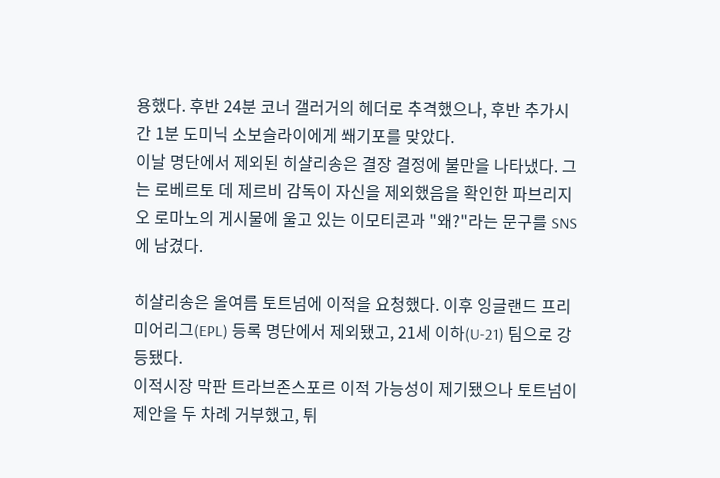용했다. 후반 24분 코너 갤러거의 헤더로 추격했으나, 후반 추가시간 1분 도미닉 소보슬라이에게 쐐기포를 맞았다.
이날 명단에서 제외된 히샬리송은 결장 결정에 불만을 나타냈다. 그는 로베르토 데 제르비 감독이 자신을 제외했음을 확인한 파브리지오 로마노의 게시물에 울고 있는 이모티콘과 "왜?"라는 문구를 SNS에 남겼다.

히샬리송은 올여름 토트넘에 이적을 요청했다. 이후 잉글랜드 프리미어리그(EPL) 등록 명단에서 제외됐고, 21세 이하(U-21) 팀으로 강등됐다.
이적시장 막판 트라브존스포르 이적 가능성이 제기됐으나 토트넘이 제안을 두 차례 거부했고, 튀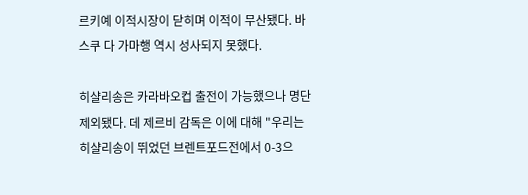르키예 이적시장이 닫히며 이적이 무산됐다. 바스쿠 다 가마행 역시 성사되지 못했다.

히샬리송은 카라바오컵 출전이 가능했으나 명단 제외됐다. 데 제르비 감독은 이에 대해 "우리는 히샬리송이 뛰었던 브렌트포드전에서 0-3으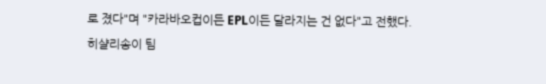로 졌다"며 "카라바오컵이든 EPL이든 달라지는 건 없다"고 전했다.
히샬리송이 팀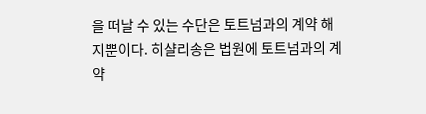을 떠날 수 있는 수단은 토트넘과의 계약 해지뿐이다. 히샬리송은 법원에 토트넘과의 계약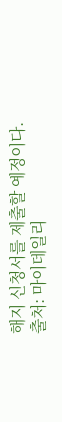해지 신청서를 제출할 예정이다.
출처: 마이데일리